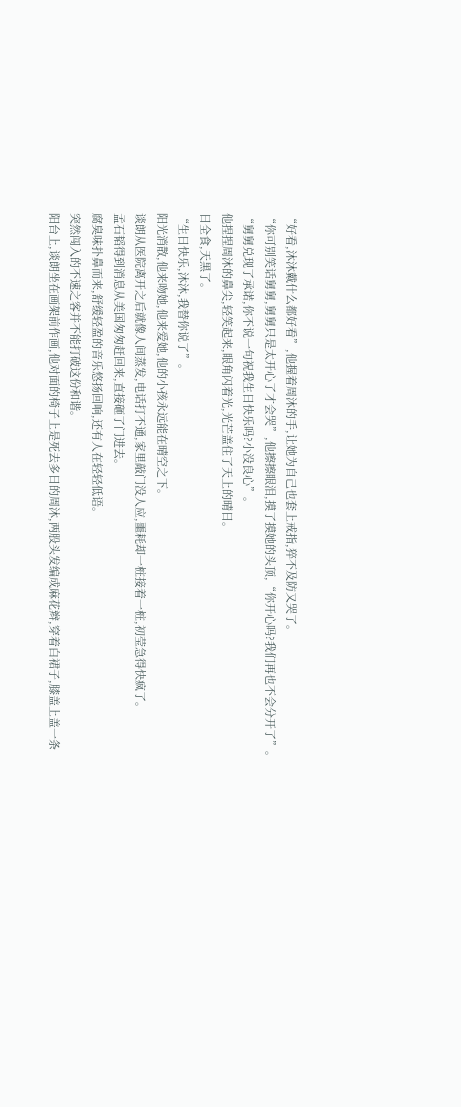“好看,沐沐戴什么都好看”,他握着周沐的手,让她为自己也套上戒指,猝不及防又哭了。
“你可别笑话舅舅,舅舅只是太开心了才会哭”,他擦擦眼泪,摸了摸她的头顶,“你开心吗?我们再也不会分开了”。
“舅舅兑现了承诺,你不说一句祝我生日快乐吗?小没良心”。
他捏捏周沐的鼻尖,轻笑起来,眼角闪着光,光芒盖住了天上的晴日。
日全食,天黑了。
“生日快乐,沐沐,我替你说了”。
阳光消散,他来吻她,他来爱她,他的小孩永远能在晴空之下。
谈朗从医院离开之后就像人间蒸发,电话打不通,家里敲门没人应,噩耗却一桩接着一桩,初莹急得快疯了。
孟石韬得到消息从美国匆匆赶回来,直接砸了门进去。
腐臭味扑鼻而来,舒缓轻盈的音乐悠扬回响,还有人在轻轻低语。
突然闯入的不速之客并不能打破这份和谐。
阳台上,谈朗坐在画架前作画,他对面的椅子上是死去多日的周沐,两股头发编成麻花辫,穿着白裙子,膝盖上盖一条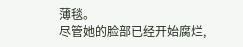薄毯。
尽管她的脸部已经开始腐烂,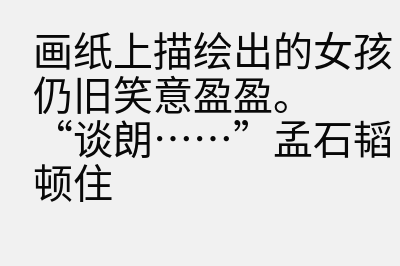画纸上描绘出的女孩仍旧笑意盈盈。
“谈朗……”孟石韬顿住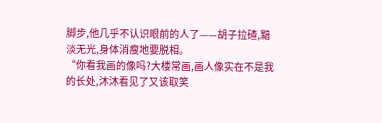脚步,他几乎不认识眼前的人了——胡子拉碴,黯淡无光,身体消瘦地要脱相。
“你看我画的像吗?大楼常画,画人像实在不是我的长处,沐沐看见了又该取笑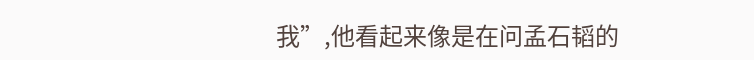我”,他看起来像是在问孟石韬的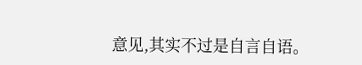意见,其实不过是自言自语。